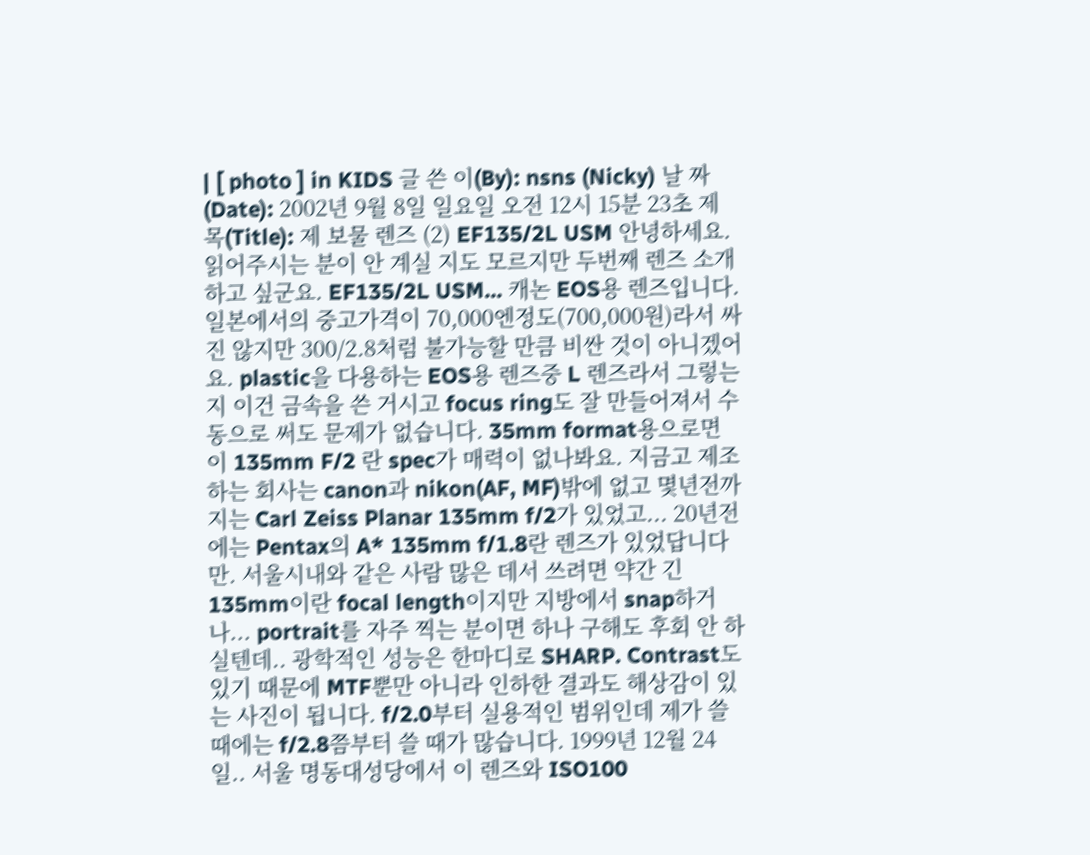| [ photo ] in KIDS 글 쓴 이(By): nsns (Nicky) 날 짜 (Date): 2002년 9월 8일 일요일 오전 12시 15분 23초 제 목(Title): 제 보물 렌즈 (2) EF135/2L USM 안녕하세요. 읽어주시는 분이 안 계실 지도 모르지만 두번째 렌즈 소개하고 싶군요. EF135/2L USM... 캐논 EOS용 렌즈입니다. 일본에서의 중고가격이 70,000엔정도(700,000원)라서 싸진 않지만 300/2.8처럼 불가능할 만큼 비싼 것이 아니겠어요. plastic을 다용하는 EOS용 렌즈중 L 렌즈라서 그렇는지 이건 금속을 쓴 거시고 focus ring도 잘 만들어져서 수동으로 써도 문제가 없습니다. 35mm format용으로면 이 135mm F/2 란 spec가 매력이 없나봐요. 지금고 제조하는 회사는 canon과 nikon(AF, MF)밖에 없고 몇년전까지는 Carl Zeiss Planar 135mm f/2가 있었고... 20년전에는 Pentax의 A* 135mm f/1.8란 렌즈가 있었답니다만. 서울시내와 같은 사람 많은 데서 쓰려면 약간 긴 135mm이란 focal length이지만 지방에서 snap하거나... portrait를 자주 찍는 분이면 하나 구해도 후회 안 하실텐데.. 광학적인 성능은 한마디로 SHARP. Contrast도 있기 때문에 MTF뿐만 아니라 인하한 결과도 해상감이 있는 사진이 됩니다. f/2.0부터 실용적인 범위인데 제가 쓸 때에는 f/2.8쯤부터 쓸 때가 많습니다. 1999년 12월 24일.. 서울 명동대성당에서 이 렌즈와 ISO100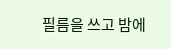필름을 쓰고 밤에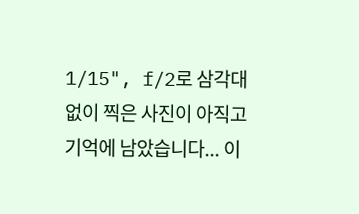1/15", f/2로 삼각대없이 찍은 사진이 아직고 기억에 남았습니다... 이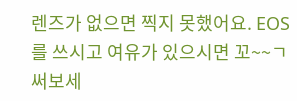렌즈가 없으면 찍지 못했어요. EOS를 쓰시고 여유가 있으시면 꼬~~ㄱ 써보세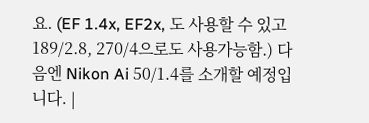요. (EF 1.4x, EF2x, 도 사용할 수 있고 189/2.8, 270/4으로도 사용가능함.) 다음엔 Nikon Ai 50/1.4를 소개할 예정입니다. |